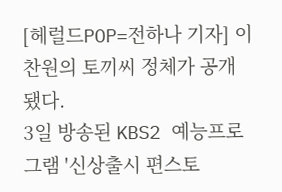[헤럴드POP=전하나 기자] 이찬원의 토끼씨 정체가 공개됐다.
3일 방송된 KBS2 예능프로그램 '신상출시 편스토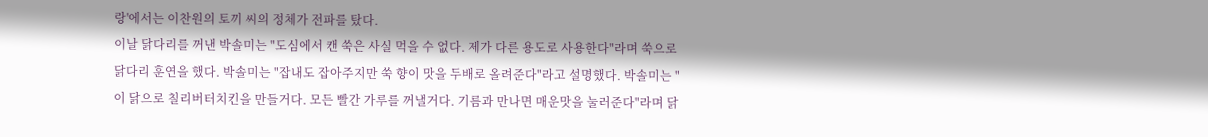랑'에서는 이찬원의 토끼 씨의 정체가 전파를 탔다.
이날 닭다리를 꺼낸 박솔미는 "도심에서 캔 쑥은 사실 먹을 수 없다. 제가 다른 용도로 사용한다"라며 쑥으로 닭다리 훈연을 했다. 박솔미는 "잡내도 잡아주지만 쑥 향이 맛을 두배로 올려준다"라고 설명했다. 박솔미는 "이 닭으로 칠리버터치킨을 만들거다. 모든 빨간 가루를 꺼낼거다. 기름과 만나면 매운맛을 눌러준다"라며 닭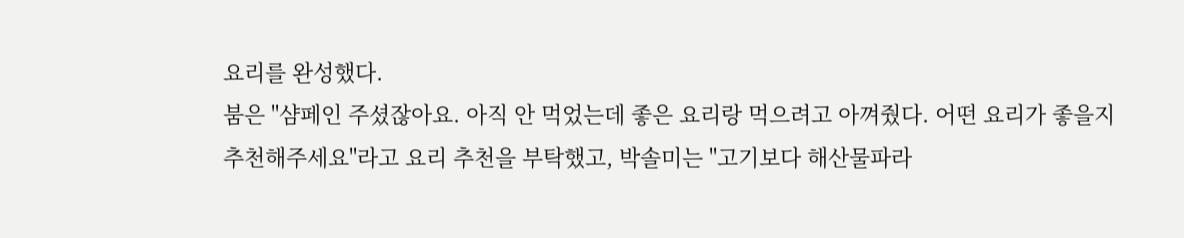요리를 완성했다.
붐은 "샴페인 주셨잖아요. 아직 안 먹었는데 좋은 요리랑 먹으려고 아껴줬다. 어떤 요리가 좋을지 추천해주세요"라고 요리 추천을 부탁했고, 박솔미는 "고기보다 해산물파라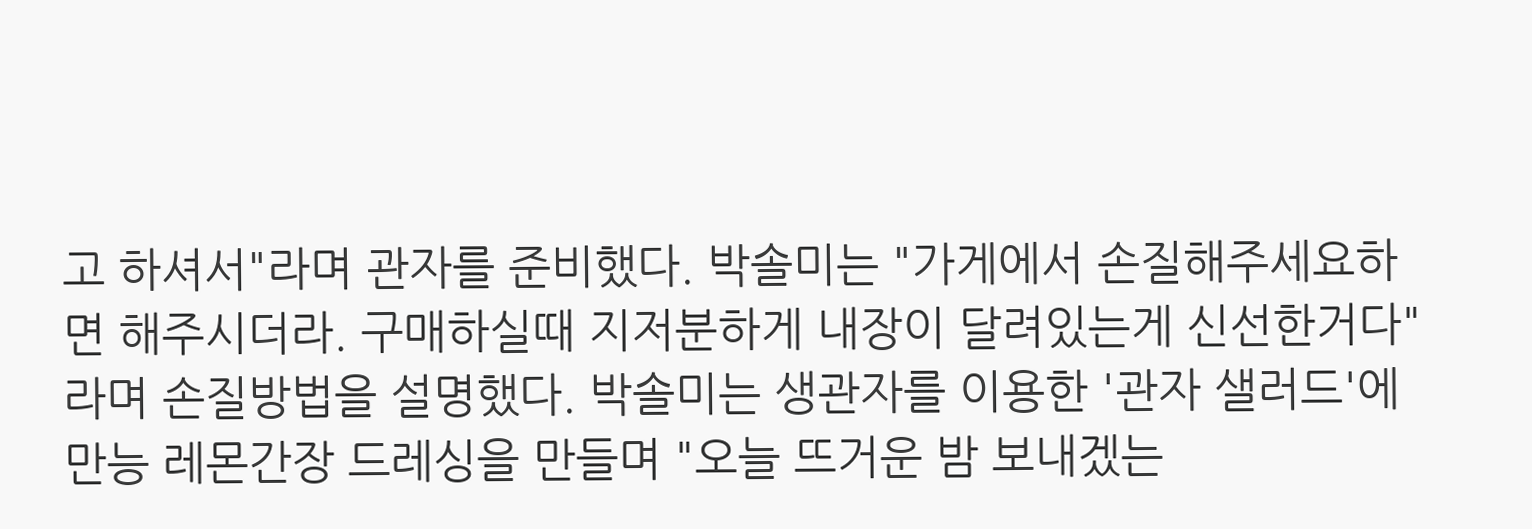고 하셔서"라며 관자를 준비했다. 박솔미는 "가게에서 손질해주세요하면 해주시더라. 구매하실때 지저분하게 내장이 달려있는게 신선한거다"라며 손질방법을 설명했다. 박솔미는 생관자를 이용한 '관자 샐러드'에 만능 레몬간장 드레싱을 만들며 "오늘 뜨거운 밤 보내겠는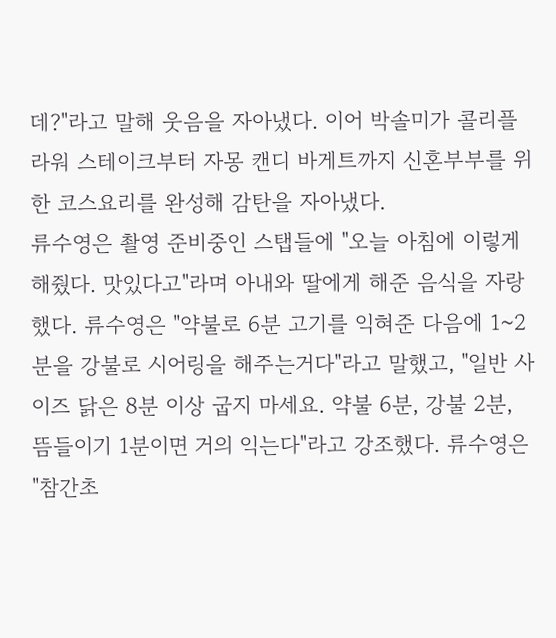데?"라고 말해 웃음을 자아냈다. 이어 박솔미가 콜리플라워 스테이크부터 자몽 캔디 바게트까지 신혼부부를 위한 코스요리를 완성해 감탄을 자아냈다.
류수영은 촬영 준비중인 스탭들에 "오늘 아침에 이렇게 해줬다. 맛있다고"라며 아내와 딸에게 해준 음식을 자랑했다. 류수영은 "약불로 6분 고기를 익혀준 다음에 1~2분을 강불로 시어링을 해주는거다"라고 말했고, "일반 사이즈 닭은 8분 이상 굽지 마세요. 약불 6분, 강불 2분, 뜸들이기 1분이면 거의 익는다"라고 강조했다. 류수영은 "참간초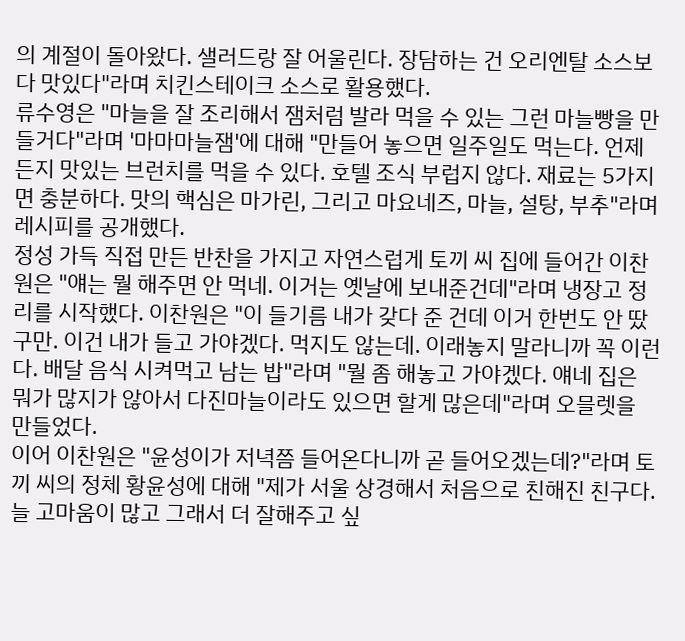의 계절이 돌아왔다. 샐러드랑 잘 어울린다. 장담하는 건 오리엔탈 소스보다 맛있다"라며 치킨스테이크 소스로 활용했다.
류수영은 "마늘을 잘 조리해서 잼처럼 발라 먹을 수 있는 그런 마늘빵을 만들거다"라며 '마마마늘잼'에 대해 "만들어 놓으면 일주일도 먹는다. 언제든지 맛있는 브런치를 먹을 수 있다. 호텔 조식 부럽지 않다. 재료는 5가지면 충분하다. 맛의 핵심은 마가린, 그리고 마요네즈, 마늘, 설탕, 부추"라며 레시피를 공개했다.
정성 가득 직접 만든 반찬을 가지고 자연스럽게 토끼 씨 집에 들어간 이찬원은 "얘는 뭘 해주면 안 먹네. 이거는 옛날에 보내준건데"라며 냉장고 정리를 시작했다. 이찬원은 "이 들기름 내가 갖다 준 건데 이거 한번도 안 땄구만. 이건 내가 들고 가야겠다. 먹지도 않는데. 이래놓지 말라니까 꼭 이런다. 배달 음식 시켜먹고 남는 밥"라며 "뭘 좀 해놓고 가야겠다. 얘네 집은 뭐가 많지가 않아서 다진마늘이라도 있으면 할게 많은데"라며 오믈렛을 만들었다.
이어 이찬원은 "윤성이가 저녁쯤 들어온다니까 곧 들어오겠는데?"라며 토끼 씨의 정체 황윤성에 대해 "제가 서울 상경해서 처음으로 친해진 친구다. 늘 고마움이 많고 그래서 더 잘해주고 싶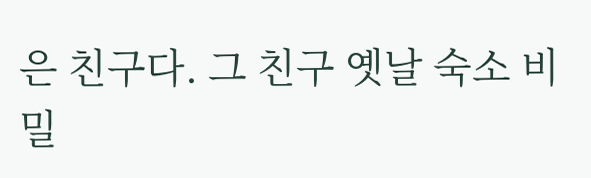은 친구다. 그 친구 옛날 숙소 비밀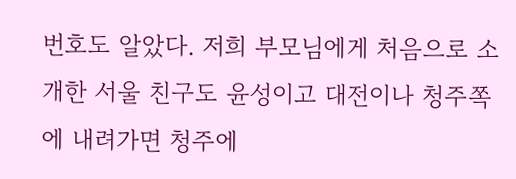번호도 알았다. 저희 부모님에게 처음으로 소개한 서울 친구도 윤성이고 대전이나 청주쪽에 내려가면 청주에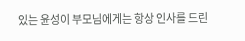있는 윤성이 부모님에게는 항상 인사를 드린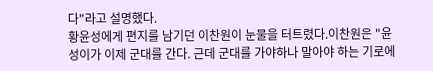다"라고 설명했다.
황윤성에게 편지를 남기던 이찬원이 눈물을 터트렸다.이찬원은 "윤성이가 이제 군대를 간다. 근데 군대를 가야하나 말아야 하는 기로에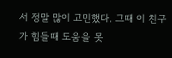서 정말 많이 고민했다. 그때 이 친구가 힘들때 도움을 못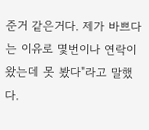준거 같은거다. 제가 바쁘다는 이유로 몇번이나 연락이 왔는데 못 봤다"라고 말했다.